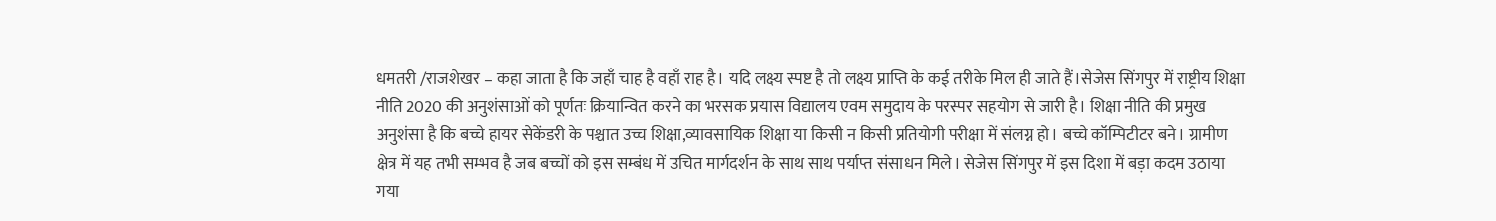धमतरी /राजशेखर – कहा जाता है कि जहाँ चाह है वहाँ राह है। यदि लक्ष्य स्पष्ट है तो लक्ष्य प्राप्ति के कई तरीके मिल ही जाते हैं।सेजेस सिंगपुर में राष्ट्रीय शिक्षा नीति 2020 की अनुशंसाओं को पूर्णतः क्रियान्वित करने का भरसक प्रयास विद्यालय एवम समुदाय के परस्पर सहयोग से जारी है। शिक्षा नीति की प्रमुख अनुशंसा है कि बच्चे हायर सेकेंडरी के पश्चात उच्च शिक्षा,व्यावसायिक शिक्षा या किसी न किसी प्रतियोगी परीक्षा में संलग्न हो। बच्चे कॉम्पिटीटर बने। ग्रामीण क्षेत्र में यह तभी सम्भव है जब बच्चों को इस सम्बंध में उचित मार्गदर्शन के साथ साथ पर्याप्त संसाधन मिले। सेजेस सिंगपुर में इस दिशा में बड़ा कदम उठाया गया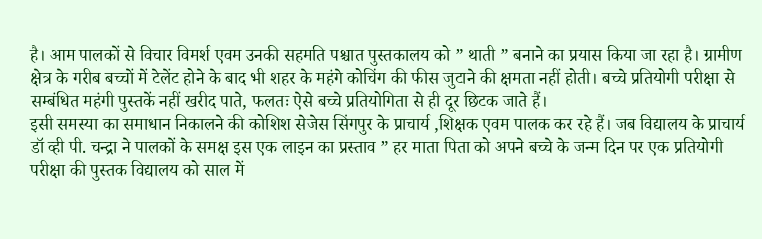है। आम पालकों से विचार विमर्श एवम उनकी सहमति पश्चात पुस्तकालय को ” थाती ” बनाने का प्रयास किया जा रहा है। ग्रामीण क्षेत्र के गरीब बच्चों में टेलेंट होने के बाद भी शहर के महंगे कोचिंग की फीस जुटाने की क्षमता नहीं होती। बच्चे प्रतियोगी परीक्षा से सम्बंधित महंगी पुस्तकें नहीं खरीद पाते, फलतः ऐसे बच्चे प्रतियोगिता से ही दूर छिटक जाते हैं।
इसी समस्या का समाधान निकालने की कोशिश सेजेस सिंगपुर के प्राचार्य ,शिक्षक एवम पालक कर रहे हैं। जब विद्यालय के प्राचार्य डॉ व्ही पी. चन्द्रा ने पालकों के समक्ष इस एक लाइन का प्रस्ताव ” हर माता पिता को अपने बच्चे के जन्म दिन पर एक प्रतियोगी परीक्षा की पुस्तक विद्यालय को साल में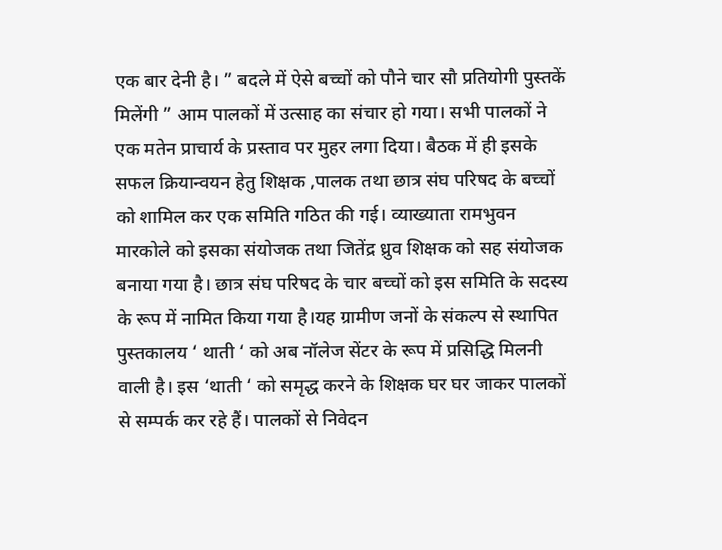एक बार देनी है। ” बदले में ऐसे बच्चों को पौने चार सौ प्रतियोगी पुस्तकें मिलेंगी ” आम पालकों में उत्साह का संचार हो गया। सभी पालकों ने एक मतेन प्राचार्य के प्रस्ताव पर मुहर लगा दिया। बैठक में ही इसके सफल क्रियान्वयन हेतु शिक्षक ,पालक तथा छात्र संघ परिषद के बच्चों को शामिल कर एक समिति गठित की गई। व्याख्याता रामभुवन मारकोले को इसका संयोजक तथा जितेंद्र ध्रुव शिक्षक को सह संयोजक बनाया गया है। छात्र संघ परिषद के चार बच्चों को इस समिति के सदस्य के रूप में नामित किया गया है।यह ग्रामीण जनों के संकल्प से स्थापित पुस्तकालय ‘ थाती ‘ को अब नॉलेज सेंटर के रूप में प्रसिद्धि मिलनी वाली है। इस ‘थाती ‘ को समृद्ध करने के शिक्षक घर घर जाकर पालकों से सम्पर्क कर रहे हैं। पालकों से निवेदन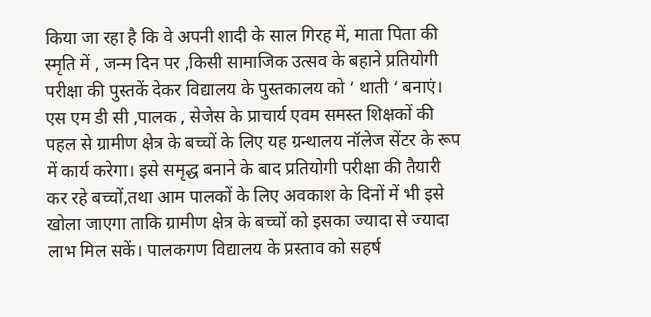किया जा रहा है कि वे अपनी शादी के साल गिरह में, माता पिता की स्मृति में , जन्म दिन पर ,किसी सामाजिक उत्सव के बहाने प्रतियोगी परीक्षा की पुस्तकें देकर विद्यालय के पुस्तकालय को ‘ थाती ‘ बनाएं। एस एम डी सी ,पालक , सेजेस के प्राचार्य एवम समस्त शिक्षकों की पहल से ग्रामीण क्षेत्र के बच्चों के लिए यह ग्रन्थालय नॉलेज सेंटर के रूप में कार्य करेगा। इसे समृद्ध बनाने के बाद प्रतियोगी परीक्षा की तैयारी कर रहे बच्चों,तथा आम पालकों के लिए अवकाश के दिनों में भी इसे खोला जाएगा ताकि ग्रामीण क्षेत्र के बच्चों को इसका ज्यादा से ज्यादा लाभ मिल सकें। पालकगण विद्यालय के प्रस्ताव को सहर्ष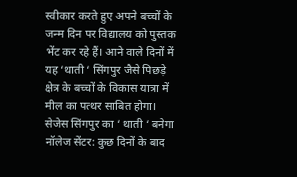स्वीकार करते हुए अपने बच्चों के जन्म दिन पर विद्यालय को पुस्तक भेंट कर रहे हैं। आने वाले दिनों में यह ‘थाती ‘ सिंगपुर जैसे पिछड़े क्षेत्र के बच्चों के विकास यात्रा में मील का पत्थर साबित होगा।
सेजेस सिंगपुर का ‘ थाती ‘ बनेगा नॉलेज सेंटर: कुछ दिनों के बाद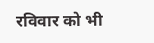रविवार को भी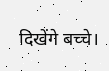दिखेंगे बच्चे।